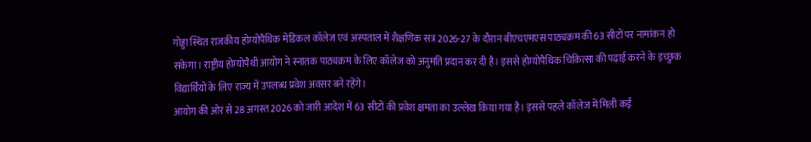गोड्डा स्थित राजकीय होम्योपैथिक मेडिकल कॉलेज एवं अस्पताल में शैक्षणिक सत्र 2026-27 के दौरान बीएचएमएस पाठ्यक्रम की 63 सीटों पर नामांकन हो सकेगा। राष्ट्रीय होम्योपैथी आयोग ने स्नातक पाठ्यक्रम के लिए कॉलेज को अनुमति प्रदान कर दी है। इससे होम्योपैथिक चिकित्सा की पढ़ाई करने के इच्छुक विद्यार्थियों के लिए राज्य में उपलब्ध प्रवेश अवसर बने रहेंगे।
आयोग की ओर से 28 अगस्त 2026 को जारी आदेश में 63 सीटों की प्रवेश क्षमता का उल्लेख किया गया है। इससे पहले कॉलेज में मिली कई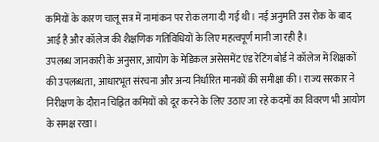कमियों के कारण चालू सत्र में नामांकन पर रोक लगा दी गई थी। नई अनुमति उस रोक के बाद आई है और कॉलेज की शैक्षणिक गतिविधियों के लिए महत्वपूर्ण मानी जा रही है।
उपलब्ध जानकारी के अनुसार, आयोग के मेडिकल असेसमेंट एंड रेटिंग बोर्ड ने कॉलेज में शिक्षकों की उपलब्धता, आधारभूत संरचना और अन्य निर्धारित मानकों की समीक्षा की। राज्य सरकार ने निरीक्षण के दौरान चिह्नित कमियों को दूर करने के लिए उठाए जा रहे कदमों का विवरण भी आयोग के समक्ष रखा।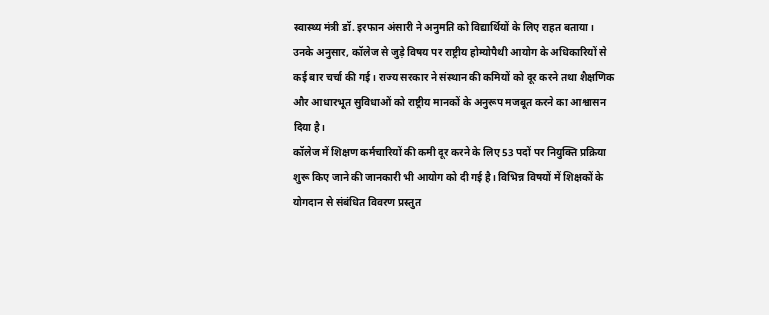स्वास्थ्य मंत्री डॉ. इरफान अंसारी ने अनुमति को विद्यार्थियों के लिए राहत बताया। उनके अनुसार, कॉलेज से जुड़े विषय पर राष्ट्रीय होम्योपैथी आयोग के अधिकारियों से कई बार चर्चा की गई। राज्य सरकार ने संस्थान की कमियों को दूर करने तथा शैक्षणिक और आधारभूत सुविधाओं को राष्ट्रीय मानकों के अनुरूप मजबूत करने का आश्वासन दिया है।
कॉलेज में शिक्षण कर्मचारियों की कमी दूर करने के लिए 53 पदों पर नियुक्ति प्रक्रिया शुरू किए जाने की जानकारी भी आयोग को दी गई है। विभिन्न विषयों में शिक्षकों के योगदान से संबंधित विवरण प्रस्तुत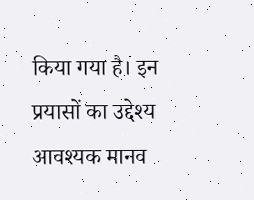किया गया है। इन प्रयासों का उद्देश्य आवश्यक मानव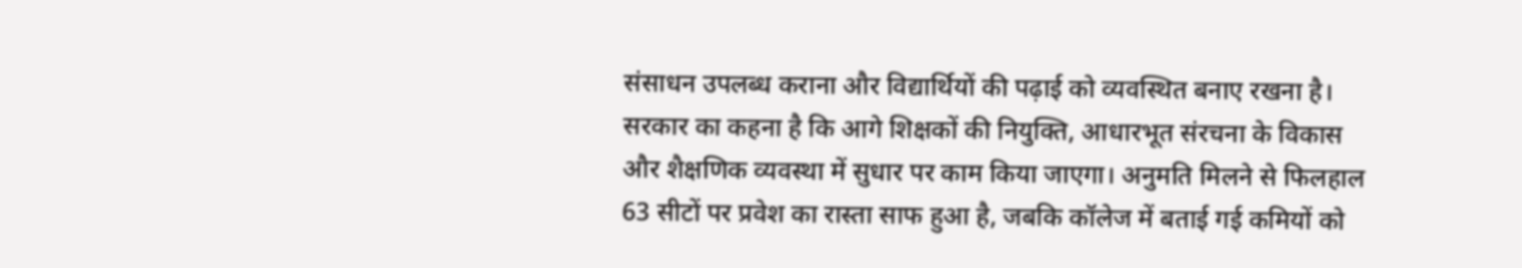संसाधन उपलब्ध कराना और विद्यार्थियों की पढ़ाई को व्यवस्थित बनाए रखना है।
सरकार का कहना है कि आगे शिक्षकों की नियुक्ति, आधारभूत संरचना के विकास और शैक्षणिक व्यवस्था में सुधार पर काम किया जाएगा। अनुमति मिलने से फिलहाल 63 सीटों पर प्रवेश का रास्ता साफ हुआ है, जबकि कॉलेज में बताई गई कमियों को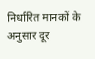निर्धारित मानकों के अनुसार दूर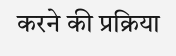करने की प्रक्रिया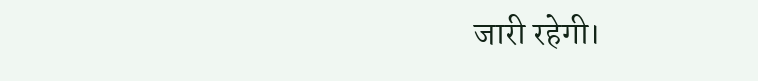जारी रहेगी।